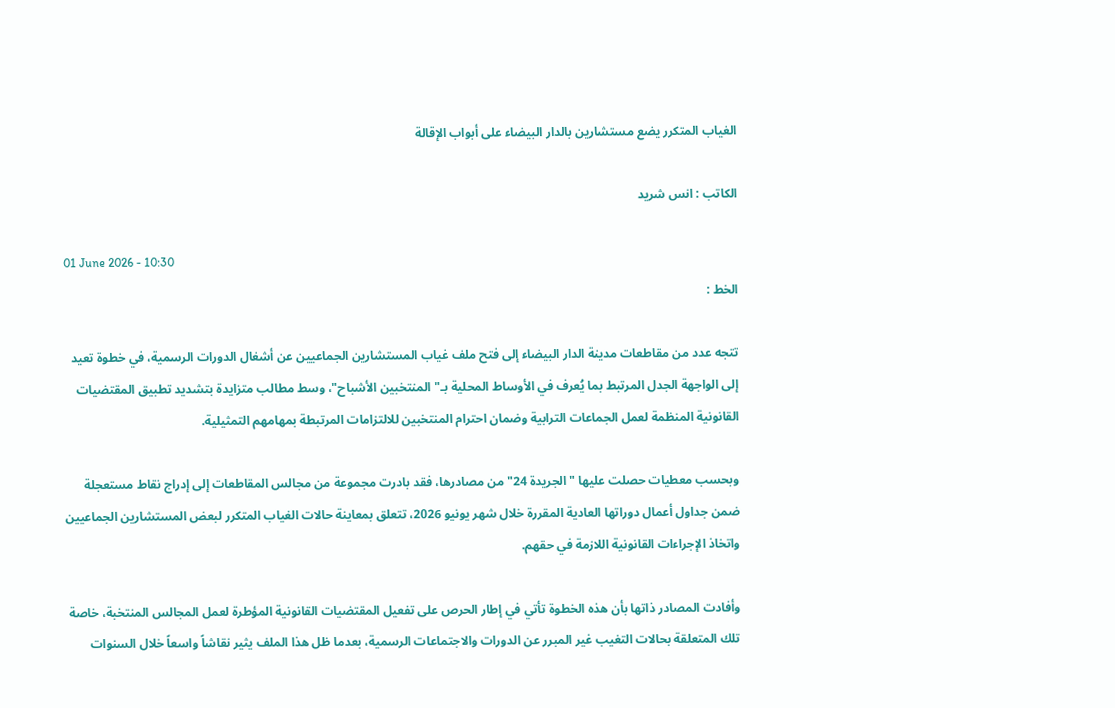الغياب المتكرر يضع مستشارين بالدار البيضاء على أبواب الإقالة

الكاتب : انس شريد

01 June 2026 - 10:30
الخط :

تتجه عدد من مقاطعات مدينة الدار البيضاء إلى فتح ملف غياب المستشارين الجماعيين عن أشغال الدورات الرسمية، في خطوة تعيد إلى الواجهة الجدل المرتبط بما يُعرف في الأوساط المحلية بـ"المنتخبين الأشباح"، وسط مطالب متزايدة بتشديد تطبيق المقتضيات القانونية المنظمة لعمل الجماعات الترابية وضمان احترام المنتخبين للالتزامات المرتبطة بمهامهم التمثيلية.

وبحسب معطيات حصلت عليها "الجريدة 24" من مصادرها، فقد بادرت مجموعة من مجالس المقاطعات إلى إدراج نقاط مستعجلة ضمن جداول أعمال دوراتها العادية المقررة خلال شهر يونيو 2026، تتعلق بمعاينة حالات الغياب المتكرر لبعض المستشارين الجماعيين واتخاذ الإجراءات القانونية اللازمة في حقهم.

وأفادت المصادر ذاتها بأن هذه الخطوة تأتي في إطار الحرص على تفعيل المقتضيات القانونية المؤطرة لعمل المجالس المنتخبة، خاصة تلك المتعلقة بحالات التغيب غير المبرر عن الدورات والاجتماعات الرسمية، بعدما ظل هذا الملف يثير نقاشاً واسعاً خلال السنوات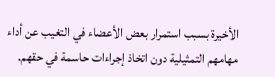الأخيرة بسبب استمرار بعض الأعضاء في التغيب عن أداء مهامهم التمثيلية دون اتخاذ إجراءات حاسمة في حقهم.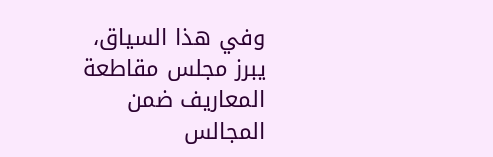وفي هذا السياق، يبرز مجلس مقاطعة المعاريف ضمن المجالس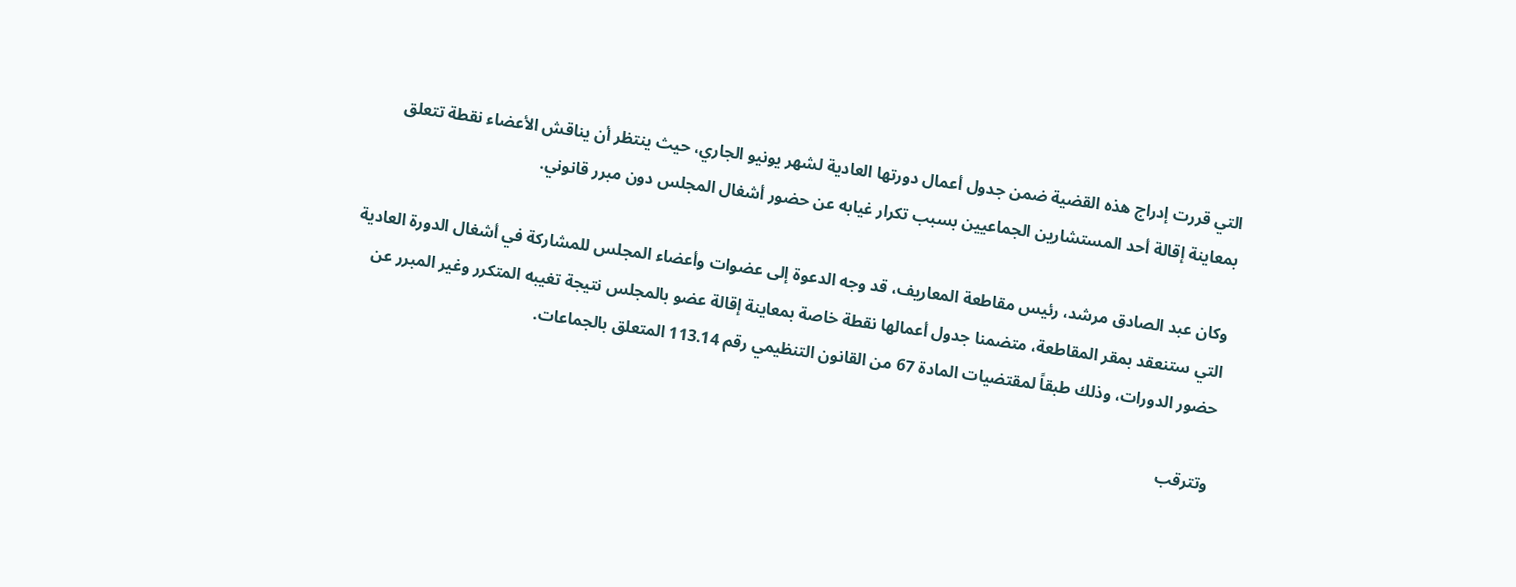التي قررت إدراج هذه القضية ضمن جدول أعمال دورتها العادية لشهر يونيو الجاري، حيث ينتظر أن يناقش الأعضاء نقطة تتعلق بمعاينة إقالة أحد المستشارين الجماعيين بسبب تكرار غيابه عن حضور أشغال المجلس دون مبرر قانوني.

وكان عبد الصادق مرشد، رئيس مقاطعة المعاريف، قد وجه الدعوة إلى عضوات وأعضاء المجلس للمشاركة في أشغال الدورة العادية التي ستنعقد بمقر المقاطعة، متضمنا جدول أعمالها نقطة خاصة بمعاينة إقالة عضو بالمجلس نتيجة تغيبه المتكرر وغير المبرر عن حضور الدورات، وذلك طبقاً لمقتضيات المادة 67 من القانون التنظيمي رقم 113.14 المتعلق بالجماعات.

وتترقب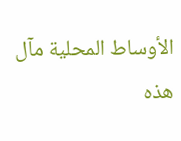الأوساط المحلية مآل هذه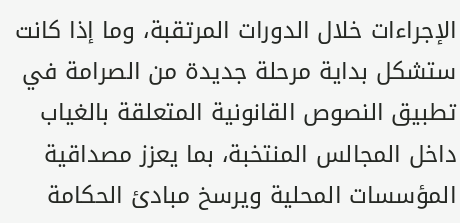الإجراءات خلال الدورات المرتقبة، وما إذا كانت ستشكل بداية مرحلة جديدة من الصرامة في تطبيق النصوص القانونية المتعلقة بالغياب داخل المجالس المنتخبة، بما يعزز مصداقية المؤسسات المحلية ويرسخ مبادئ الحكامة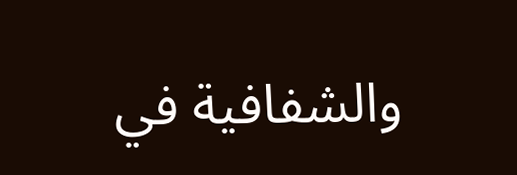والشفافية في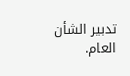تدبير الشأن العام.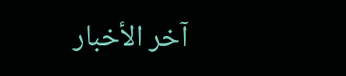آخر الأخبار